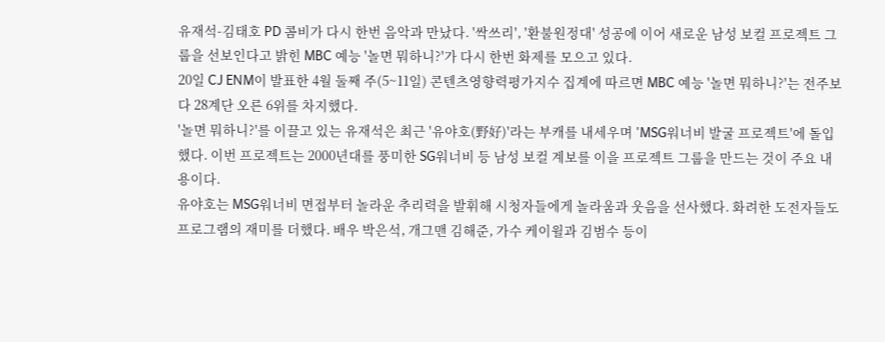유재석-김태호 PD 콤비가 다시 한번 음악과 만났다. '싹쓰리', '환불원정대' 성공에 이어 새로운 남성 보컬 프로젝트 그룹을 선보인다고 밝힌 MBC 예능 '놀면 뭐하니?'가 다시 한번 화제를 모으고 있다.
20일 CJ ENM이 발표한 4월 둘째 주(5~11일) 콘텐츠영향력평가지수 집계에 따르면 MBC 예능 '놀면 뭐하니?'는 전주보다 28계단 오른 6위를 차지했다.
'놀면 뭐하니?'를 이끌고 있는 유재석은 최근 '유야호(野好)'라는 부캐를 내세우며 'MSG워너비 발굴 프로젝트'에 돌입했다. 이번 프로젝트는 2000년대를 풍미한 SG워너비 등 남성 보컬 계보를 이을 프로젝트 그룹을 만드는 것이 주요 내용이다.
유야호는 MSG워너비 면접부터 놀라운 추리력을 발휘해 시청자들에게 놀라움과 웃음을 선사했다. 화려한 도전자들도 프로그램의 재미를 더했다. 배우 박은석, 개그맨 김해준, 가수 케이윌과 김범수 등이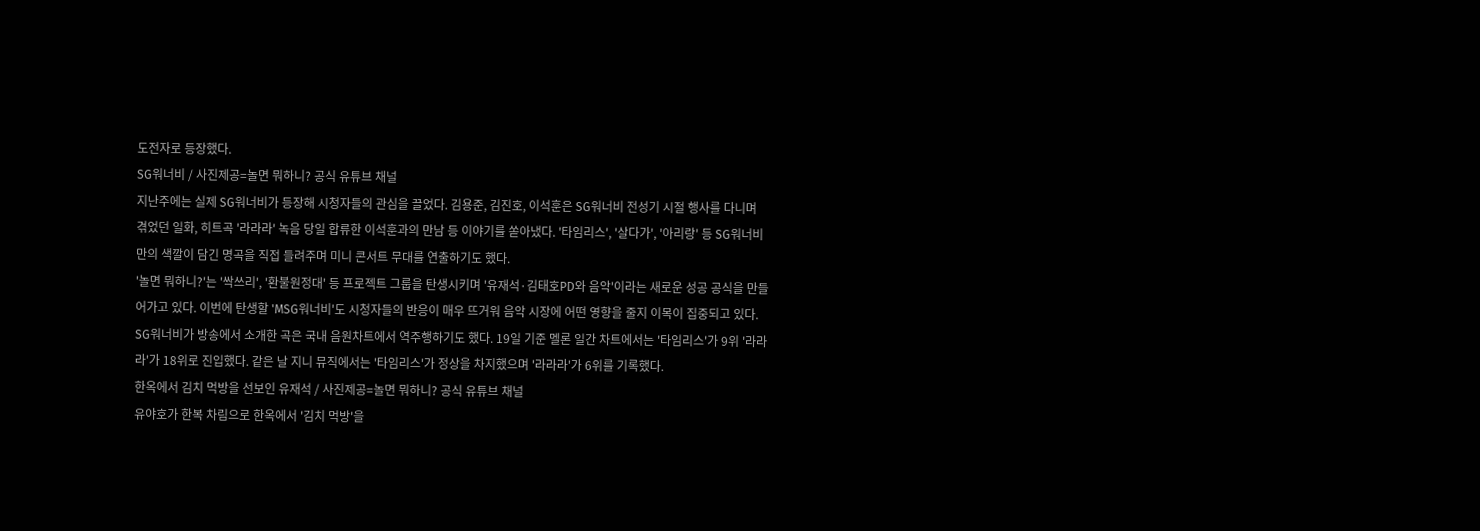도전자로 등장했다.
SG워너비 / 사진제공=놀면 뭐하니? 공식 유튜브 채널
지난주에는 실제 SG워너비가 등장해 시청자들의 관심을 끌었다. 김용준, 김진호, 이석훈은 SG워너비 전성기 시절 행사를 다니며 겪었던 일화, 히트곡 '라라라' 녹음 당일 합류한 이석훈과의 만남 등 이야기를 쏟아냈다. '타임리스', '살다가', '아리랑' 등 SG워너비만의 색깔이 담긴 명곡을 직접 들려주며 미니 콘서트 무대를 연출하기도 했다.
'놀면 뭐하니?'는 '싹쓰리', '환불원정대' 등 프로젝트 그룹을 탄생시키며 '유재석·김태호PD와 음악'이라는 새로운 성공 공식을 만들어가고 있다. 이번에 탄생할 'MSG워너비'도 시청자들의 반응이 매우 뜨거워 음악 시장에 어떤 영향을 줄지 이목이 집중되고 있다.
SG워너비가 방송에서 소개한 곡은 국내 음원차트에서 역주행하기도 했다. 19일 기준 멜론 일간 차트에서는 '타임리스'가 9위 '라라라'가 18위로 진입했다. 같은 날 지니 뮤직에서는 '타임리스'가 정상을 차지했으며 '라라라'가 6위를 기록했다.
한옥에서 김치 먹방을 선보인 유재석 / 사진제공=놀면 뭐하니? 공식 유튜브 채널
유야호가 한복 차림으로 한옥에서 '김치 먹방'을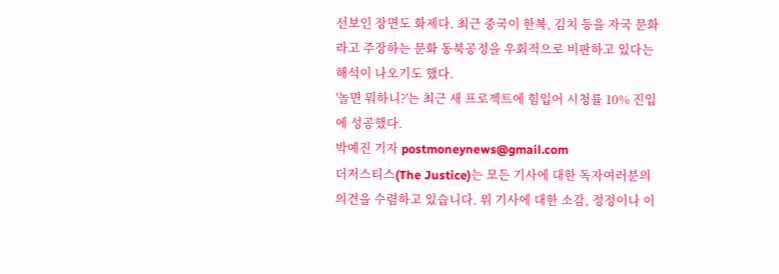선보인 장면도 화제다. 최근 중국이 한복, 김치 등을 자국 문화라고 주장하는 문화 동북공정을 우회적으로 비판하고 있다는 해석이 나오기도 했다.
'놀면 뭐하니?'는 최근 새 프로젝트에 힘입어 시청률 10% 진입에 성공했다.
박예진 기자 postmoneynews@gmail.com
더저스티스(The Justice)는 모든 기사에 대한 독자여러분의 의견을 수렴하고 있습니다. 위 기사에 대한 소감, 정정이나 이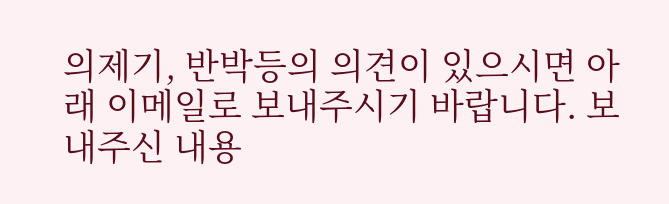의제기, 반박등의 의견이 있으시면 아래 이메일로 보내주시기 바랍니다. 보내주신 내용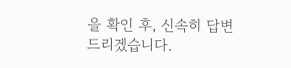을 확인 후, 신속히 답변 드리겠습니다.